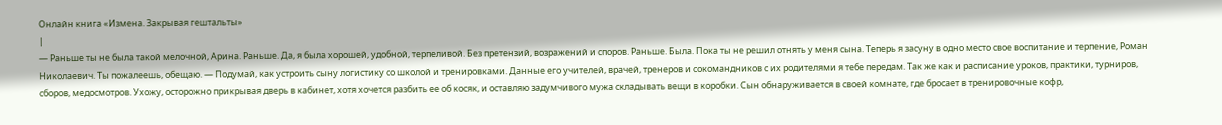Онлайн книга «Измена. Закрывая гештальты»
|
— Раньше ты не была такой мелочной, Арина. Раньше. Да, я была хорошей, удобной, терпеливой. Без претензий, возражений и споров. Раньше. Была. Пока ты не решил отнять у меня сына. Теперь я засуну в одно место свое воспитание и терпение, Роман Николаевич. Ты пожалеешь, обещаю. — Подумай, как устроить сыну логистику со школой и тренировками. Данные его учителей, врачей, тренеров и сокомандников с их родителями я тебе передам. Так же как и расписание уроков, практики, турниров, сборов, медосмотров. Ухожу, осторожно прикрывая дверь в кабинет, хотя хочется разбить ее об косяк, и оставляю задумчивого мужа складывать вещи в коробки. Сын обнаруживается в своей комнате, где бросает в тренировочные кофр,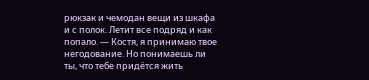рюкзак и чемодан вещи из шкафа и с полок. Летит все подряд и как попало. — Костя, я принимаю твое негодование. Но понимаешь ли ты, что тебе придётся жить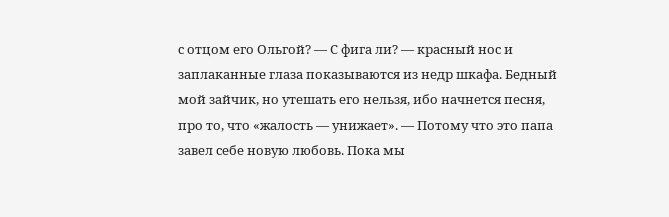с отцом его Ольгой? — С фига ли? — красный нос и заплаканные глаза показываются из недр шкафа. Бедный мой зайчик, но утешать его нельзя, ибо начнется песня, про то, что «жалость — унижает». — Потому что это папа завел себе новую любовь. Пока мы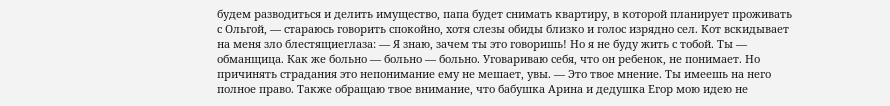будем разводиться и делить имущество, папа будет снимать квартиру, в которой планирует проживать с Ольгой, — стараюсь говорить спокойно, хотя слезы обиды близко и голос изрядно сел. Кот вскидывает на меня зло блестящиеглаза: — Я знаю, зачем ты это говоришь! Но я не буду жить с тобой. Ты — обманщица. Как же больно — больно — больно. Уговариваю себя, что он ребенок, не понимает. Но причинять страдания это непонимание ему не мешает, увы. — Это твое мнение. Ты имеешь на него полное право. Также обращаю твое внимание, что бабушка Арина и дедушка Егор мою идею не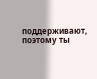поддерживают, поэтому ты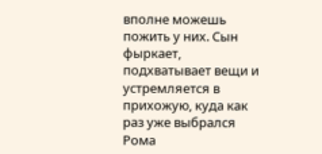вполне можешь пожить у них. Сын фыркает, подхватывает вещи и устремляется в прихожую, куда как раз уже выбрался Рома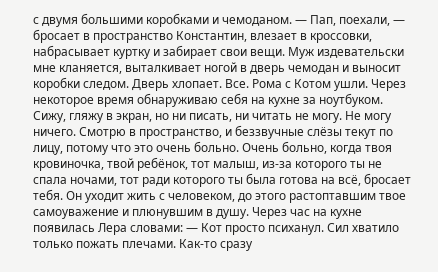с двумя большими коробками и чемоданом. — Пап, поехали, — бросает в пространство Константин, влезает в кроссовки, набрасывает куртку и забирает свои вещи. Муж издевательски мне кланяется, выталкивает ногой в дверь чемодан и выносит коробки следом. Дверь хлопает. Все. Рома с Котом ушли. Через некоторое время обнаруживаю себя на кухне за ноутбуком. Сижу, гляжу в экран, но ни писать, ни читать не могу. Не могу ничего. Смотрю в пространство, и беззвучные слёзы текут по лицу, потому что это очень больно. Очень больно, когда твоя кровиночка, твой ребёнок, тот малыш, из-за которого ты не спала ночами, тот ради которого ты была готова на всё, бросает тебя. Он уходит жить с человеком, до этого растоптавшим твое самоуважение и плюнувшим в душу. Через час на кухне появилась Лера словами: — Кот просто психанул. Сил хватило только пожать плечами. Как-то сразу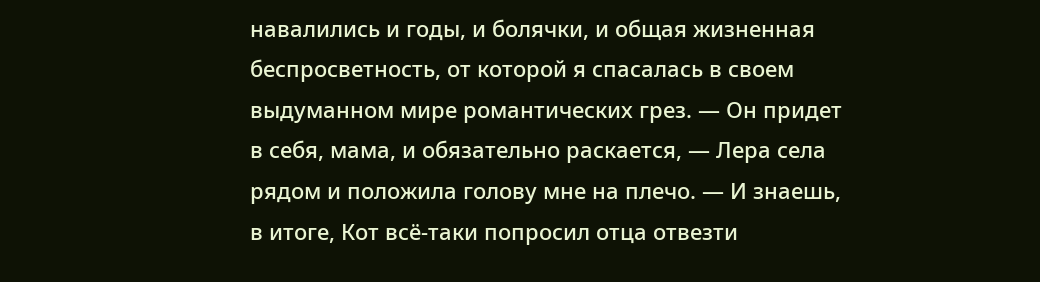навалились и годы, и болячки, и общая жизненная беспросветность, от которой я спасалась в своем выдуманном мире романтических грез. — Он придет в себя, мама, и обязательно раскается, — Лера села рядом и положила голову мне на плечо. — И знаешь, в итоге, Кот всё-таки попросил отца отвезти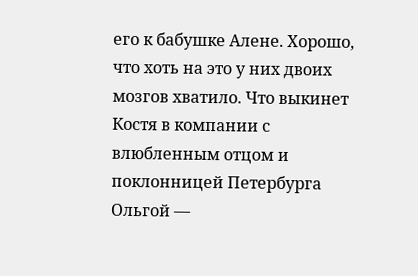его к бабушке Алене. Хорошо, что хоть на это у них двоих мозгов хватило. Что выкинет Костя в компании с влюбленным отцом и поклонницей Петербурга Ольгой —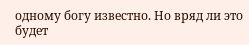одному богу известно. Но вряд ли это будет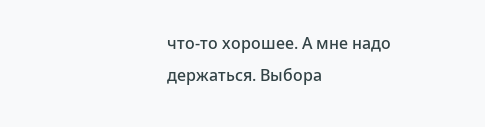что-то хорошее. А мне надо держаться. Выбора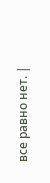все равно нет. |